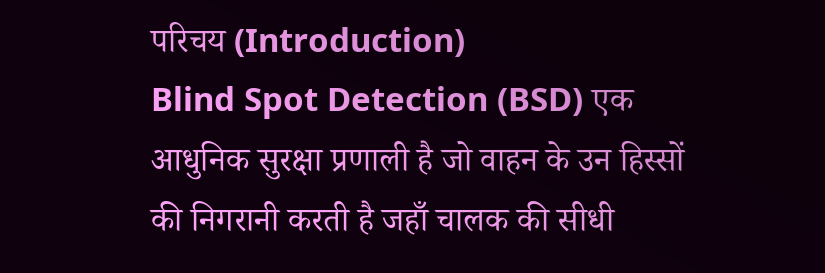परिचय (Introduction)
Blind Spot Detection (BSD) एक आधुनिक सुरक्षा प्रणाली है जो वाहन के उन हिस्सों की निगरानी करती है जहाँ चालक की सीधी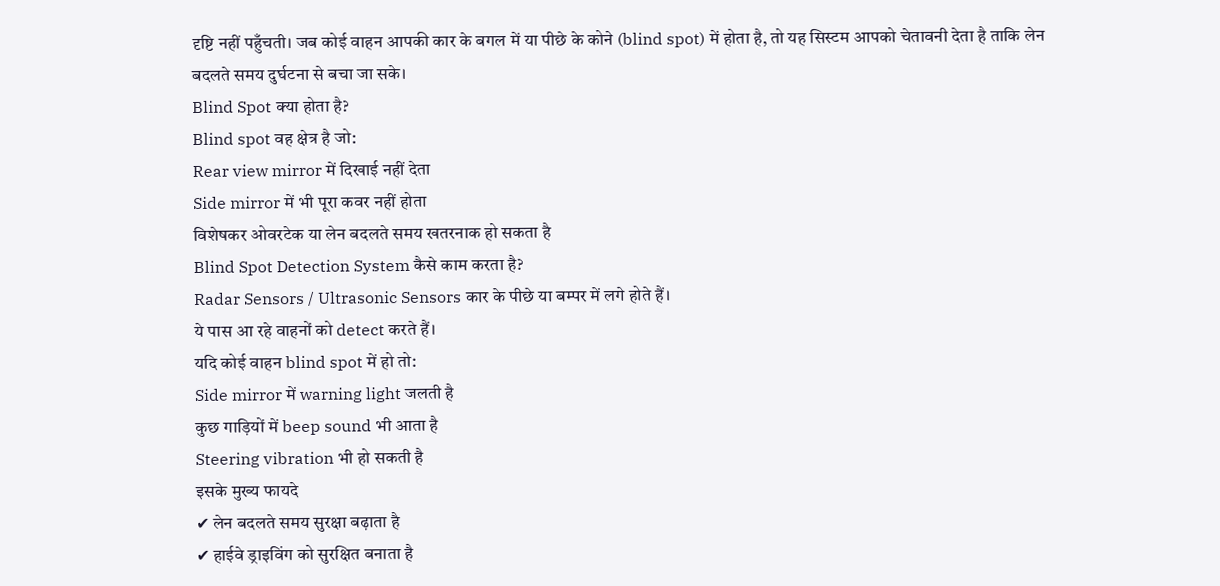दृष्टि नहीं पहुँचती। जब कोई वाहन आपकी कार के बगल में या पीछे के कोने (blind spot) में होता है, तो यह सिस्टम आपको चेतावनी देता है ताकि लेन बदलते समय दुर्घटना से बचा जा सके।
Blind Spot क्या होता है?
Blind spot वह क्षेत्र है जो:
Rear view mirror में दिखाई नहीं देता
Side mirror में भी पूरा कवर नहीं होता
विशेषकर ओवरटेक या लेन बदलते समय खतरनाक हो सकता है
Blind Spot Detection System कैसे काम करता है?
Radar Sensors / Ultrasonic Sensors कार के पीछे या बम्पर में लगे होते हैं।
ये पास आ रहे वाहनों को detect करते हैं।
यदि कोई वाहन blind spot में हो तो:
Side mirror में warning light जलती है
कुछ गाड़ियों में beep sound भी आता है
Steering vibration भी हो सकती है
इसके मुख्य फायदे
✔ लेन बदलते समय सुरक्षा बढ़ाता है
✔ हाईवे ड्राइविंग को सुरक्षित बनाता है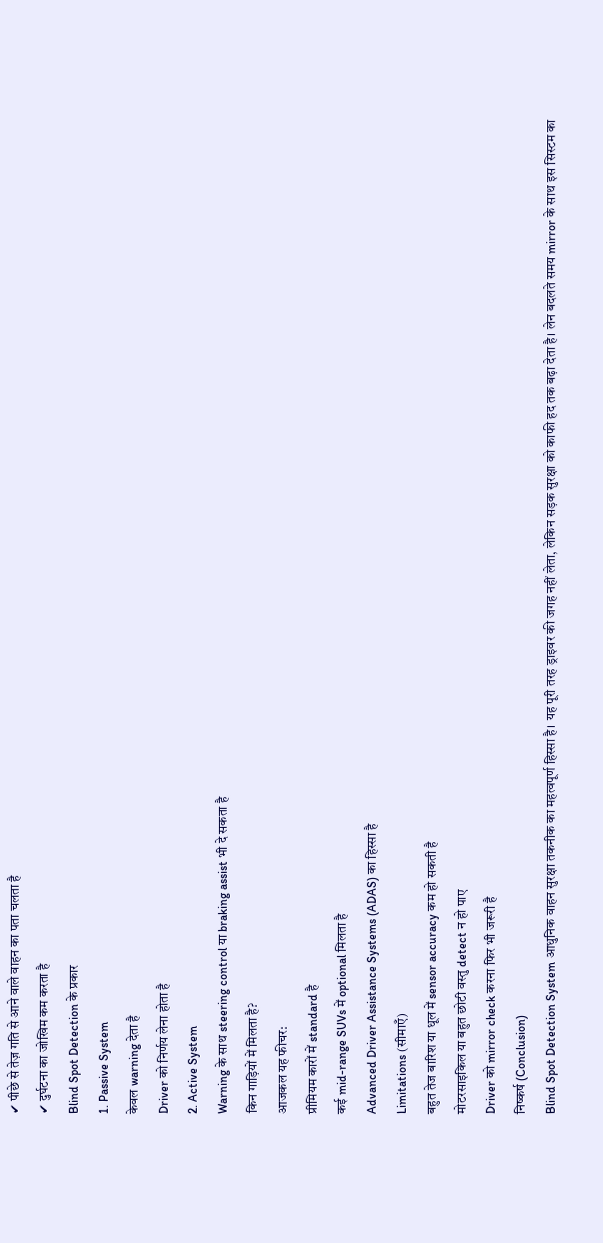✔ पीछे से तेज़ गति से आने वाले वाहन का पता चलता है
✔ दुर्घटना का जोखिम कम करता है
Blind Spot Detection के प्रकार
1. Passive System
केवल warning देता है
Driver को निर्णय लेना होता है
2. Active System
Warning के साथ steering control या braking assist भी दे सकता है
किन गाड़ियों में मिलता है?
आजकल यह फीचर:
प्रीमियम कारों में standard है
कई mid-range SUVs में optional मिलता है
Advanced Driver Assistance Systems (ADAS) का हिस्सा है
Limitations (सीमाएँ)
बहुत तेज बारिश या धूल में sensor accuracy कम हो सकती है
मोटरसाइकिल या बहुत छोटी वस्तु detect न हो पाए
Driver को mirror check करना फिर भी जरूरी है
निष्कर्ष (Conclusion)
Blind Spot Detection System आधुनिक वाहन सुरक्षा तकनीक का महत्वपूर्ण हिस्सा है। यह पूरी तरह ड्राइवर की जगह नहीं लेता, लेकिन सड़क सुरक्षा को काफी हद तक बढ़ा देता है। लेन बदलते समय mirror के साथ इस सिस्टम का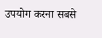उपयोग करना सबसे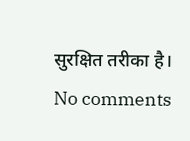सुरक्षित तरीका है।
No comments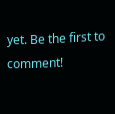yet. Be the first to comment!